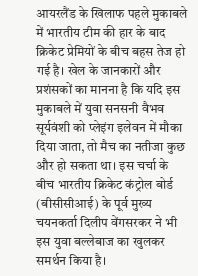आयरलैंड के खिलाफ पहले मुकाबले में भारतीय टीम की हार के बाद क्रिकेट प्रेमियों के बीच बहस तेज हो गई है। खेल के जानकारों और प्रशंसकों का मानना है कि यदि इस मुकाबले में युवा सनसनी वैभव सूर्यवंशी को प्लेइंग इलेवन में मौका दिया जाता, तो मैच का नतीजा कुछ और हो सकता था। इस चर्चा के बीच भारतीय क्रिकेट कंट्रोल बोर्ड (बीसीसीआई) के पूर्व मुख्य चयनकर्ता दिलीप वेंगसरकर ने भी इस युवा बल्लेबाज का खुलकर समर्थन किया है।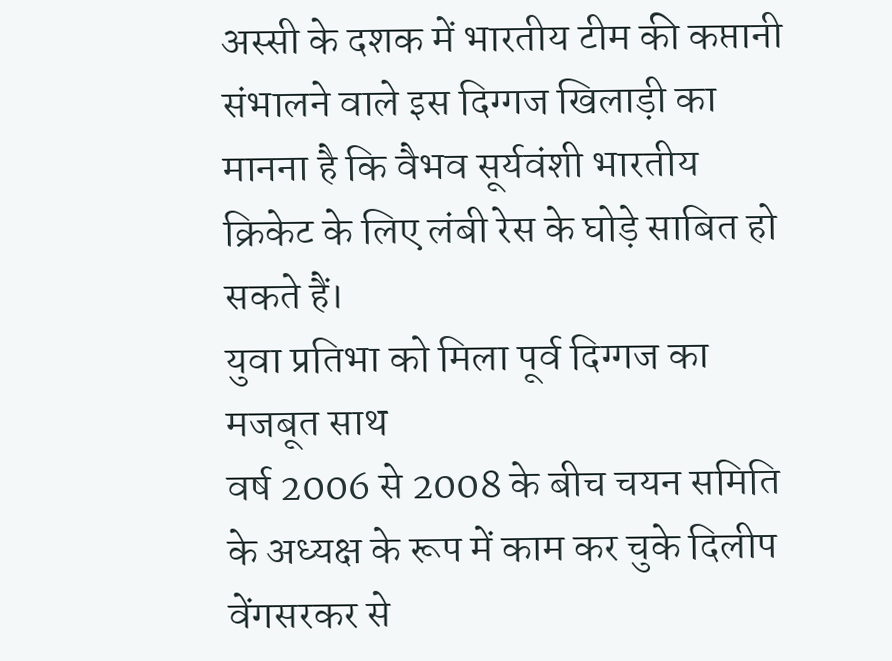अस्सी के दशक में भारतीय टीम की कप्तानी संभालने वाले इस दिग्गज खिलाड़ी का मानना है कि वैभव सूर्यवंशी भारतीय क्रिकेट के लिए लंबी रेस के घोड़े साबित हो सकते हैं।
युवा प्रतिभा को मिला पूर्व दिग्गज का मजबूत साथ
वर्ष 2006 से 2008 के बीच चयन समिति के अध्यक्ष के रूप में काम कर चुके दिलीप वेंगसरकर से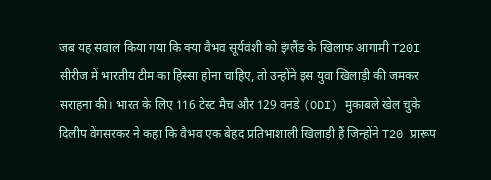जब यह सवाल किया गया कि क्या वैभव सूर्यवंशी को इंग्लैंड के खिलाफ आगामी T20I सीरीज में भारतीय टीम का हिस्सा होना चाहिए, तो उन्होंने इस युवा खिलाड़ी की जमकर सराहना की। भारत के लिए 116 टेस्ट मैच और 129 वनडे (ODI) मुकाबले खेल चुके दिलीप वेंगसरकर ने कहा कि वैभव एक बेहद प्रतिभाशाली खिलाड़ी हैं जिन्होंने T20 प्रारूप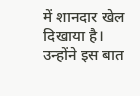में शानदार खेल दिखाया है।
उन्होंने इस बात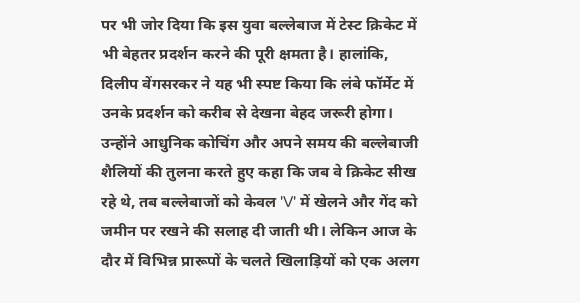पर भी जोर दिया कि इस युवा बल्लेबाज में टेस्ट क्रिकेट में भी बेहतर प्रदर्शन करने की पूरी क्षमता है। हालांकि, दिलीप वेंगसरकर ने यह भी स्पष्ट किया कि लंबे फॉर्मेट में उनके प्रदर्शन को करीब से देखना बेहद जरूरी होगा। उन्होंने आधुनिक कोचिंग और अपने समय की बल्लेबाजी शैलियों की तुलना करते हुए कहा कि जब वे क्रिकेट सीख रहे थे, तब बल्लेबाजों को केवल 'V' में खेलने और गेंद को जमीन पर रखने की सलाह दी जाती थी। लेकिन आज के दौर में विभिन्न प्रारूपों के चलते खिलाड़ियों को एक अलग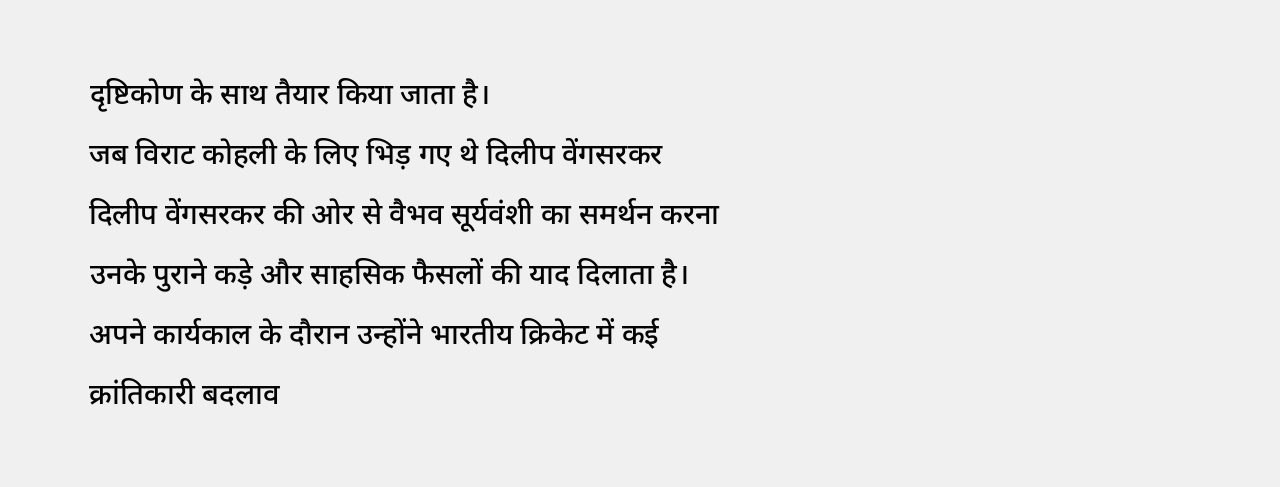दृष्टिकोण के साथ तैयार किया जाता है।
जब विराट कोहली के लिए भिड़ गए थे दिलीप वेंगसरकर
दिलीप वेंगसरकर की ओर से वैभव सूर्यवंशी का समर्थन करना उनके पुराने कड़े और साहसिक फैसलों की याद दिलाता है। अपने कार्यकाल के दौरान उन्होंने भारतीय क्रिकेट में कई क्रांतिकारी बदलाव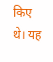किए थे। यह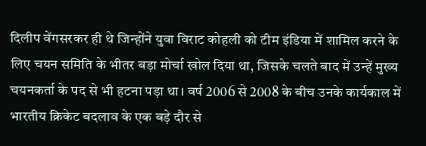दिलीप वेंगसरकर ही थे जिन्होंने युवा विराट कोहली को टीम इंडिया में शामिल करने के लिए चयन समिति के भीतर बड़ा मोर्चा खोल दिया था, जिसके चलते बाद में उन्हें मुख्य चयनकर्ता के पद से भी हटना पड़ा था। वर्ष 2006 से 2008 के बीच उनके कार्यकाल में भारतीय क्रिकेट बदलाव के एक बड़े दौर से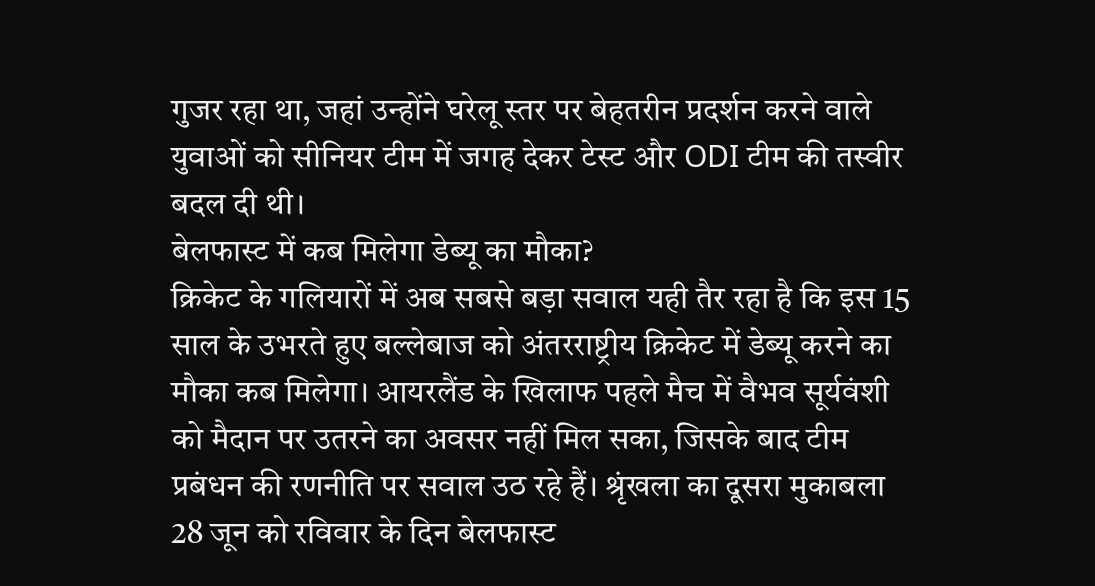गुजर रहा था, जहां उन्होंने घरेलू स्तर पर बेहतरीन प्रदर्शन करने वाले युवाओं को सीनियर टीम में जगह देकर टेस्ट और ODI टीम की तस्वीर बदल दी थी।
बेलफास्ट में कब मिलेगा डेब्यू का मौका?
क्रिकेट के गलियारों में अब सबसे बड़ा सवाल यही तैर रहा है कि इस 15 साल के उभरते हुए बल्लेबाज को अंतरराष्ट्रीय क्रिकेट में डेब्यू करने का मौका कब मिलेगा। आयरलैंड के खिलाफ पहले मैच में वैभव सूर्यवंशी को मैदान पर उतरने का अवसर नहीं मिल सका, जिसके बाद टीम प्रबंधन की रणनीति पर सवाल उठ रहे हैं। श्रृंखला का दूसरा मुकाबला 28 जून को रविवार के दिन बेलफास्ट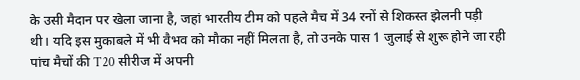के उसी मैदान पर खेला जाना है, जहां भारतीय टीम को पहले मैच में 34 रनों से शिकस्त झेलनी पड़ी थी। यदि इस मुकाबले में भी वैभव को मौका नहीं मिलता है, तो उनके पास 1 जुलाई से शुरू होने जा रही पांच मैचों की T20 सीरीज में अपनी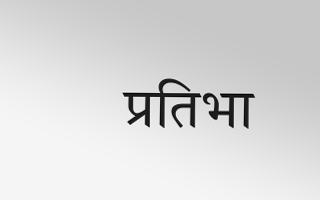प्रतिभा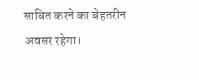साबित करने का बेहतरीन अवसर रहेगा।